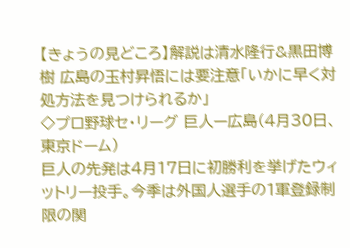【きょうの見どころ】解説は清水隆行&黒田博樹 広島の玉村昇悟には要注意「いかに早く対処方法を見つけられるか」
◇プロ野球セ・リーグ 巨人ー広島(4月30日、東京ドーム)
巨人の先発は4月17日に初勝利を挙げたウィットリー投手。今季は外国人選手の1軍登録制限の関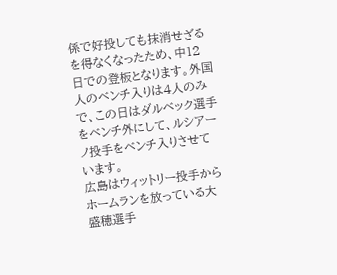係で好投しても抹消せざるを得なくなったため、中12日での登板となります。外国人のベンチ入りは4人のみで、この日はダルベック選手をベンチ外にして、ルシアーノ投手をベンチ入りさせています。
広島はウィットリー投手からホームランを放っている大盛穂選手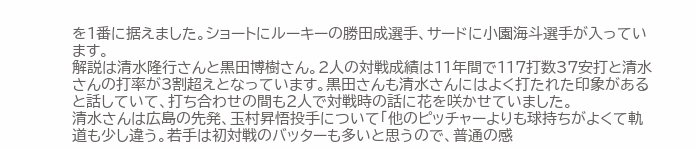を1番に据えました。ショートにルーキーの勝田成選手、サードに小園海斗選手が入っています。
解説は清水隆行さんと黒田博樹さん。2人の対戦成績は11年間で117打数37安打と清水さんの打率が3割超えとなっています。黒田さんも清水さんにはよく打たれた印象があると話していて、打ち合わせの間も2人で対戦時の話に花を咲かせていました。
清水さんは広島の先発、玉村昇悟投手について「他のピッチャーよりも球持ちがよくて軌道も少し違う。若手は初対戦のバッターも多いと思うので、普通の感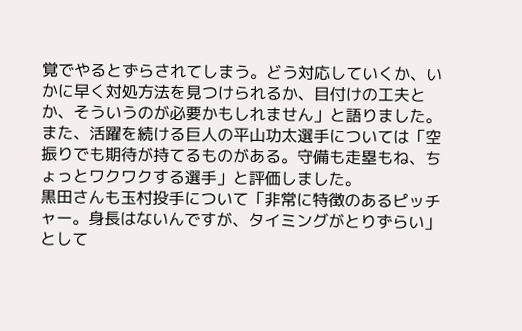覚でやるとずらされてしまう。どう対応していくか、いかに早く対処方法を見つけられるか、目付けの工夫とか、そういうのが必要かもしれません」と語りました。また、活躍を続ける巨人の平山功太選手については「空振りでも期待が持てるものがある。守備も走塁もね、ちょっとワクワクする選手」と評価しました。
黒田さんも玉村投手について「非常に特徴のあるピッチャー。身長はないんですが、タイミングがとりずらい」として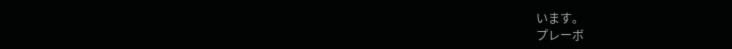います。
プレーボ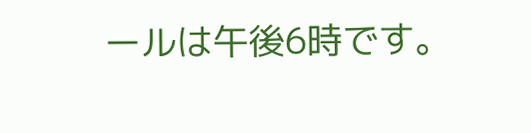ールは午後6時です。